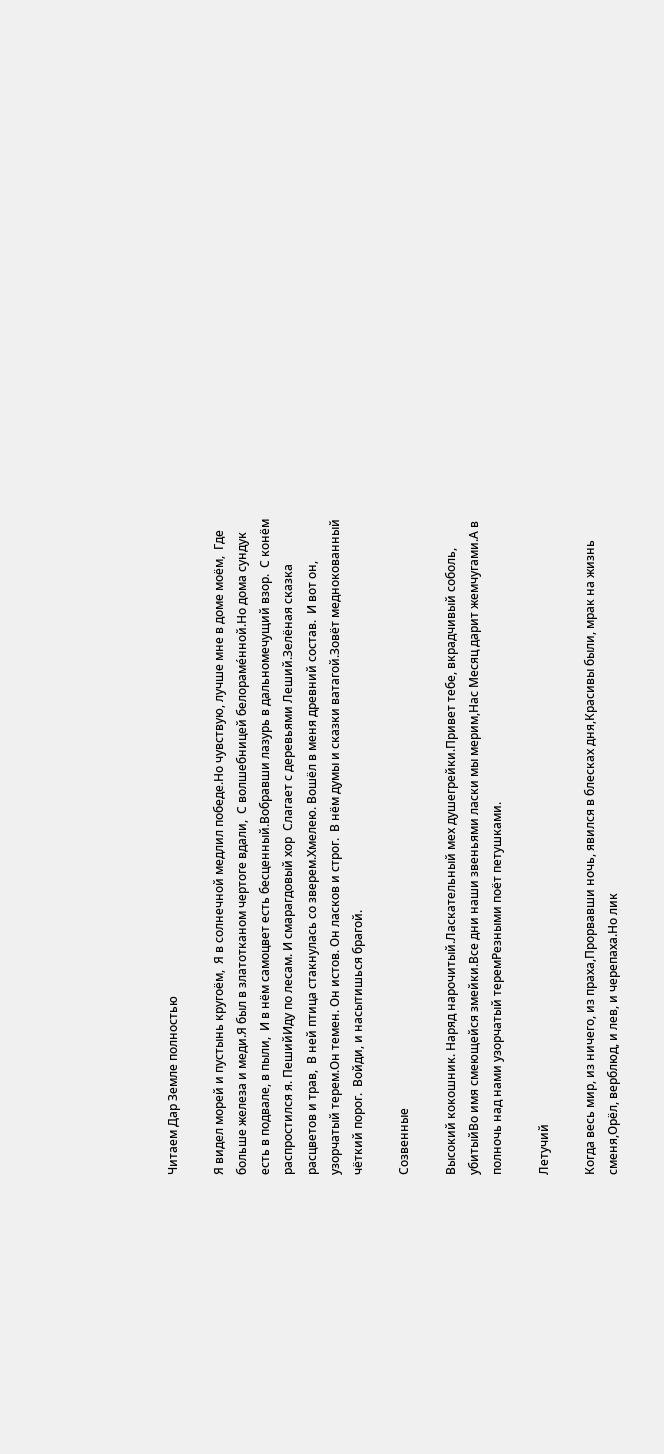Читаем Дар Земле полностью

Я видел морей и пустынь кругоём,  Я в солнечной медлил победе.Но чувствую, лучше мне в доме моём,  Где больше железа и меди.Я был в златотканом чертоге вдали,  С волшебницей белораме́нной.Но дома сундук есть в подвале, в пыли,  И в нём самоцвет есть бесценный.Вобравши лазурь в дальномечущий взор.  С конём распростился я. ПешийИду по лесам. И смарагдовый хор  Слагает с деревьями Леший.Зелёная сказка расцветов и трав,  В ней птица стакнулась со зверем.Хмелею. Вошёл в меня древний состав.  И вот он, узорчатый терем.Он темен. Он истов. Он ласков и строг.  В нём думы и сказки ватагой.Зовёт меднокованный чёткий порог.  Войди, и насытишься брагой.

Созвенные

Высокий кокошник. Наряд нарочитый.Ласкательный мех душегрейки.Привет тебе, вкрадчивый соболь, убитыйВо имя смеющейся змейки.Все дни наши звеньями ласки мы мерим,Нас Месяц дарит жемчугами.А в полночь над нами узорчатый теремРезными поёт петушками.

Летучий

Когда весь мир, из ничего, из праха,Прорвавши ночь, явился в блесках дня,Красивы были, мрак на жизнь сменя,Орёл, верблюд, и лев, и черепаха.Но лик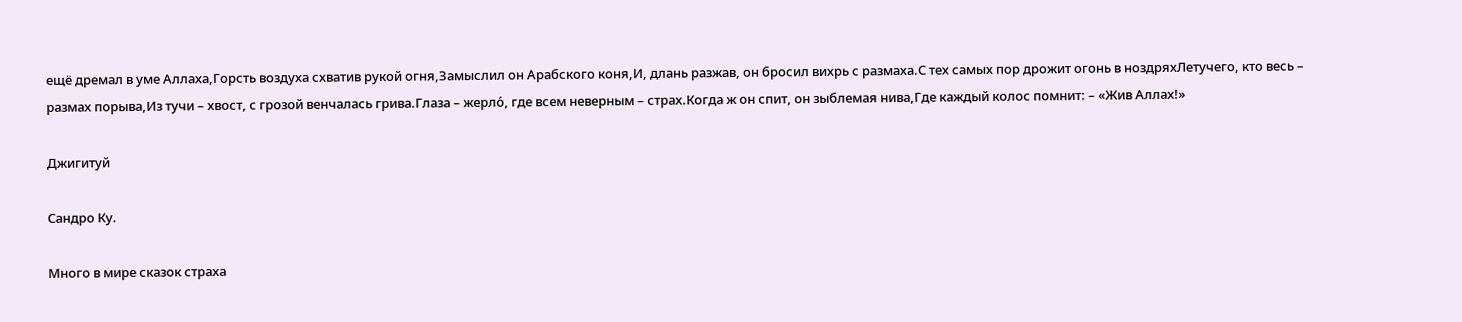ещё дремал в уме Аллаха,Горсть воздуха схватив рукой огня,Замыслил он Арабского коня,И, длань разжав, он бросил вихрь с размаха.С тех самых пор дрожит огонь в ноздряхЛетучего, кто весь – размах порыва,Из тучи – хвост, с грозой венчалась грива.Глаза – жерло́, где всем неверным – страх.Когда ж он спит, он зыблемая нива,Где каждый колос помнит: – «Жив Аллах!»

Джигитуй

Сандро Ку.

Много в мире сказок страха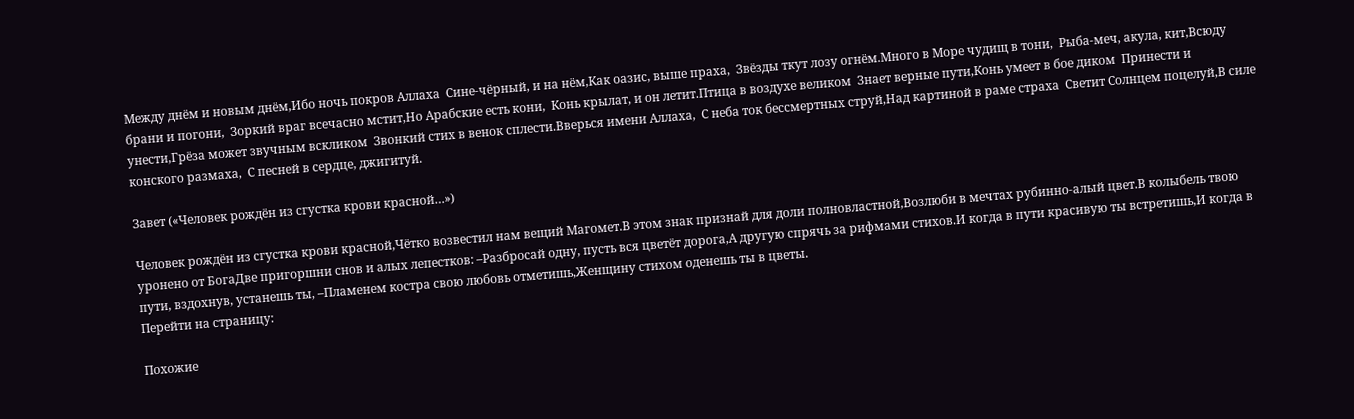Между днём и новым днём,Ибо ночь покров Аллаха  Сине-чёрный, и на нём,Как оазис, выше праха,  Звёзды ткут лозу огнём.Много в Море чудищ в тони,  Рыба-меч, акула, кит,Всюду брани и погони,  Зоркий враг всечасно мстит,Но Арабские есть кони,  Конь крылат, и он летит.Птица в воздухе великом  Знает верные пути,Конь умеет в бое диком  Принести и унести,Грёза может звучным вскликом  Звонкий стих в венок сплести.Вверься имени Аллаха,  С неба ток бессмертных струй,Над картиной в раме страха  Светит Солнцем поцелуй,В силе конского размаха,  С песней в сердце, джигитуй.

Завет («Человек рождён из сгустка крови красной…»)

Человек рождён из сгустка крови красной,Чётко возвестил нам вещий Магомет.В этом знак признай для доли полновластной,Возлюби в мечтах рубинно-алый цвет.В колыбель твою уронено от БогаДве пригоршни снов и алых лепестков: –Разбросай одну, пусть вся цветёт дорога,А другую спрячь за рифмами стихов.И когда в пути красивую ты встретишь,И когда в пути, вздохнув, устанешь ты, –Пламенем костра свою любовь отметишь,Женщину стихом оденешь ты в цветы.
Перейти на страницу:

Похожие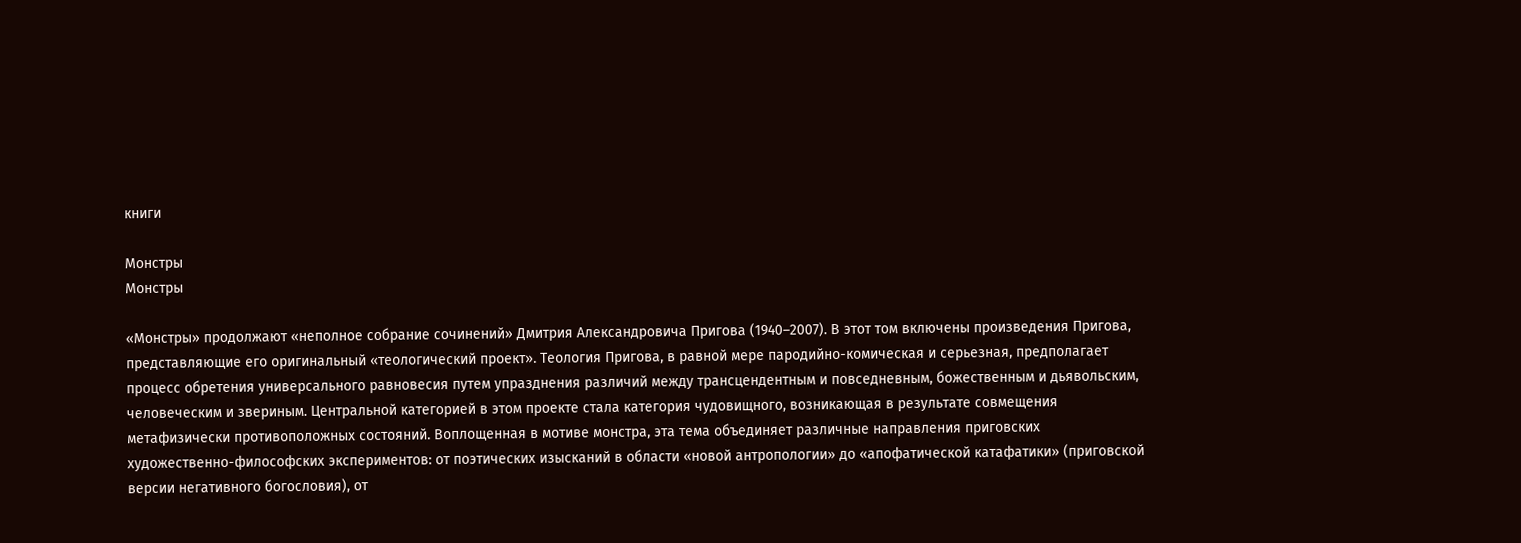книги

Монстры
Монстры

«Монстры» продолжают «неполное собрание сочинений» Дмитрия Александровича Пригова (1940–2007). В этот том включены произведения Пригова, представляющие его оригинальный «теологический проект». Теология Пригова, в равной мере пародийно-комическая и серьезная, предполагает процесс обретения универсального равновесия путем упразднения различий между трансцендентным и повседневным, божественным и дьявольским, человеческим и звериным. Центральной категорией в этом проекте стала категория чудовищного, возникающая в результате совмещения метафизически противоположных состояний. Воплощенная в мотиве монстра, эта тема объединяет различные направления приговских художественно-философских экспериментов: от поэтических изысканий в области «новой антропологии» до «апофатической катафатики» (приговской версии негативного богословия), от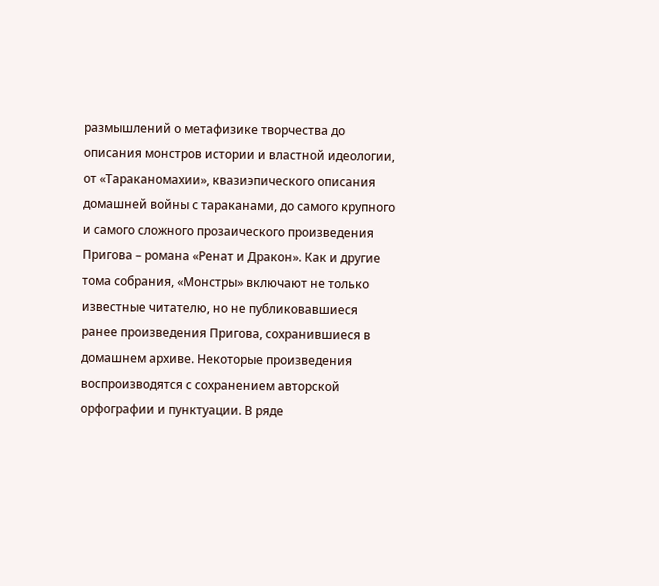размышлений о метафизике творчества до описания монстров истории и властной идеологии, от «Тараканомахии», квазиэпического описания домашней войны с тараканами, до самого крупного и самого сложного прозаического произведения Пригова – романа «Ренат и Дракон». Как и другие тома собрания, «Монстры» включают не только известные читателю, но не публиковавшиеся ранее произведения Пригова, сохранившиеся в домашнем архиве. Некоторые произведения воспроизводятся с сохранением авторской орфографии и пунктуации. В ряде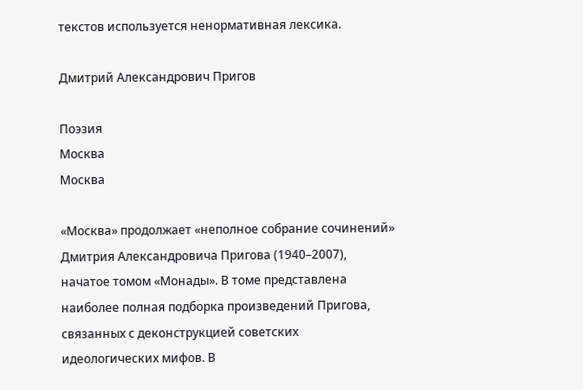текстов используется ненормативная лексика.

Дмитрий Александрович Пригов

Поэзия
Москва
Москва

«Москва» продолжает «неполное собрание сочинений» Дмитрия Александровича Пригова (1940–2007), начатое томом «Монады». В томе представлена наиболее полная подборка произведений Пригова, связанных с деконструкцией советских идеологических мифов. В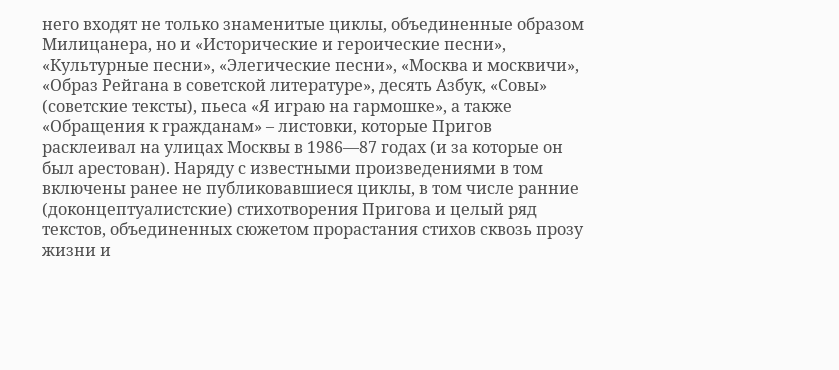него входят не только знаменитые циклы, объединенные образом Милицанера, но и «Исторические и героические песни», «Культурные песни», «Элегические песни», «Москва и москвичи», «Образ Рейгана в советской литературе», десять Азбук, «Совы» (советские тексты), пьеса «Я играю на гармошке», а также «Обращения к гражданам» – листовки, которые Пригов расклеивал на улицах Москвы в 1986—87 годах (и за которые он был арестован). Наряду с известными произведениями в том включены ранее не публиковавшиеся циклы, в том числе ранние (доконцептуалистские) стихотворения Пригова и целый ряд текстов, объединенных сюжетом прорастания стихов сквозь прозу жизни и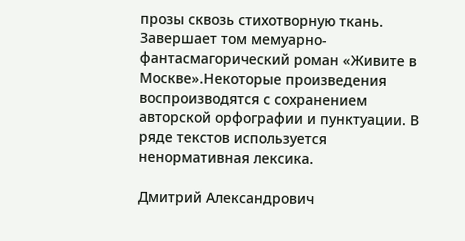прозы сквозь стихотворную ткань. Завершает том мемуарно-фантасмагорический роман «Живите в Москве».Некоторые произведения воспроизводятся с сохранением авторской орфографии и пунктуации. В ряде текстов используется ненормативная лексика.

Дмитрий Александрович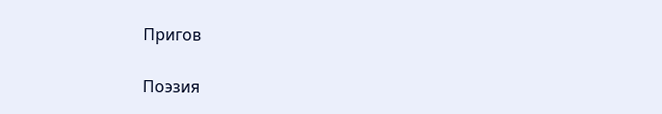Пригов

Поэзия